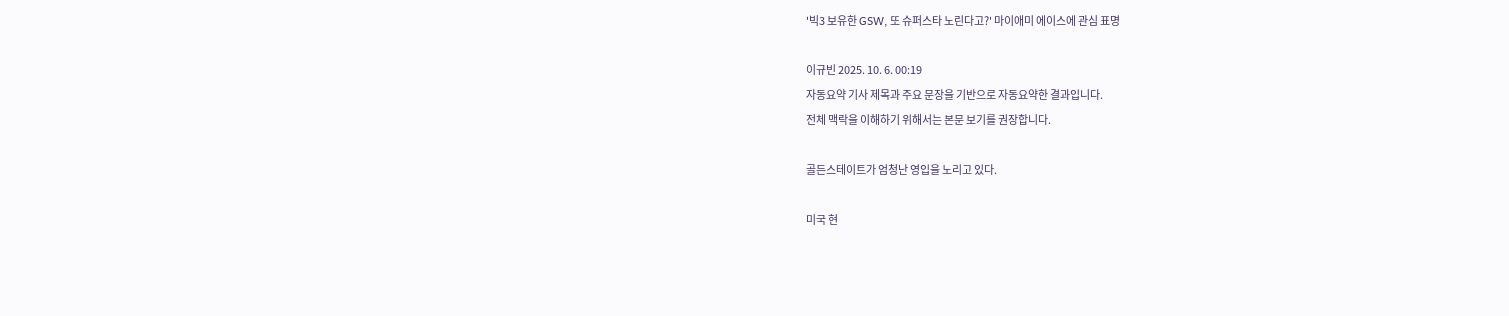'빅3 보유한 GSW, 또 슈퍼스타 노린다고?' 마이애미 에이스에 관심 표명

이규빈 2025. 10. 6. 00:19
자동요약 기사 제목과 주요 문장을 기반으로 자동요약한 결과입니다.
전체 맥락을 이해하기 위해서는 본문 보기를 권장합니다.

골든스테이트가 엄청난 영입을 노리고 있다.

미국 현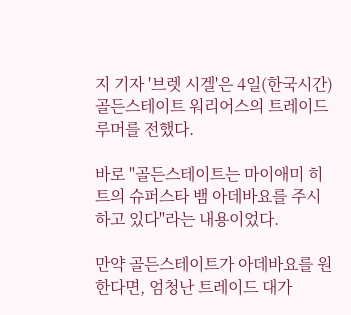지 기자 '브렛 시겔'은 4일(한국시간) 골든스테이트 워리어스의 트레이드 루머를 전했다.

바로 "골든스테이트는 마이애미 히트의 슈퍼스타 뱀 아데바요를 주시하고 있다"라는 내용이었다.

만약 골든스테이트가 아데바요를 원한다면, 엄청난 트레이드 대가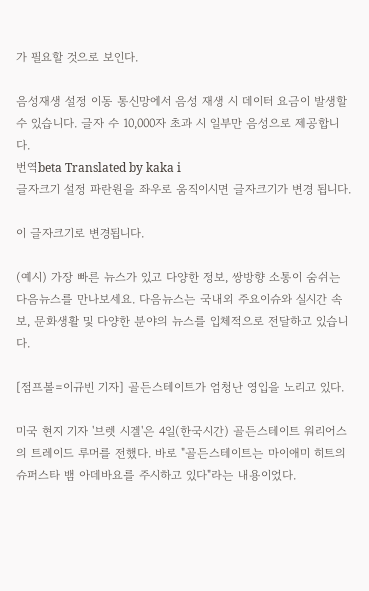가 필요할 것으로 보인다.

음성재생 설정 이동 통신망에서 음성 재생 시 데이터 요금이 발생할 수 있습니다. 글자 수 10,000자 초과 시 일부만 음성으로 제공합니다.
번역beta Translated by kaka i
글자크기 설정 파란원을 좌우로 움직이시면 글자크기가 변경 됩니다.

이 글자크기로 변경됩니다.

(예시) 가장 빠른 뉴스가 있고 다양한 정보, 쌍방향 소통이 숨쉬는 다음뉴스를 만나보세요. 다음뉴스는 국내외 주요이슈와 실시간 속보, 문화생활 및 다양한 분야의 뉴스를 입체적으로 전달하고 있습니다.

[점프볼=이규빈 기자] 골든스테이트가 엄청난 영입을 노리고 있다.

미국 현지 기자 '브렛 시겔'은 4일(한국시간) 골든스테이트 워리어스의 트레이드 루머를 전했다. 바로 "골든스테이트는 마이애미 히트의 슈퍼스타 뱀 아데바요를 주시하고 있다"라는 내용이었다.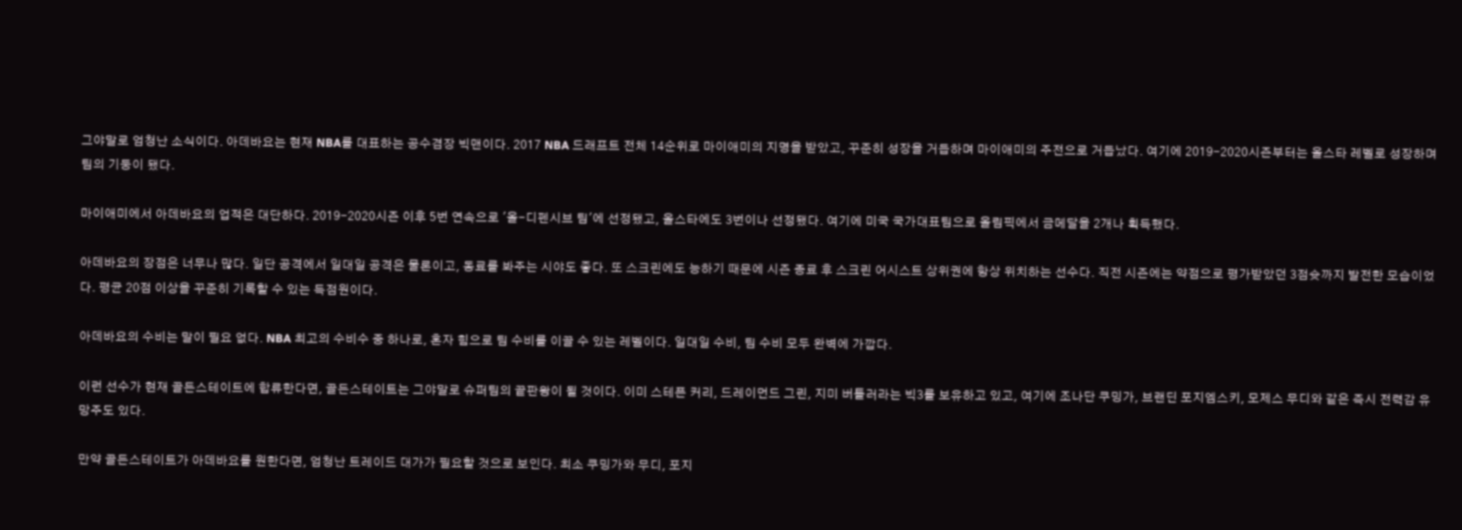그야말로 엄청난 소식이다. 아데바요는 현재 NBA를 대표하는 공수겸장 빅맨이다. 2017 NBA 드래프트 전체 14순위로 마이애미의 지명을 받았고, 꾸준히 성장을 거듭하며 마이애미의 주전으로 거듭났다. 여기에 2019-2020시즌부터는 올스타 레벨로 성장하며 팀의 기둥이 됐다.

마이애미에서 아데바요의 업적은 대단하다. 2019-2020시즌 이후 5번 연속으로 '올-디펜시브 팀'에 선정됐고, 올스타에도 3번이나 선정됐다. 여기에 미국 국가대표팀으로 올림픽에서 금메달을 2개나 획득했다.

아데바요의 장점은 너무나 많다. 일단 공격에서 일대일 공격은 물론이고, 동료를 봐주는 시야도 좋다. 또 스크린에도 능하기 때문에 시즌 종료 후 스크린 어시스트 상위권에 항상 위치하는 선수다. 직전 시즌에는 약점으로 평가받았던 3점슛까지 발전한 모습이었다. 평균 20점 이상을 꾸준히 기록할 수 있는 득점원이다.

아데바요의 수비는 말이 필요 없다. NBA 최고의 수비수 중 하나로, 혼자 힘으로 팀 수비를 이끌 수 있는 레벨이다. 일대일 수비, 팀 수비 모두 완벽에 가깝다.

이런 선수가 현재 골든스테이트에 합류한다면, 골든스테이트는 그야말로 슈퍼팀의 끝판왕이 될 것이다. 이미 스테픈 커리, 드레이먼드 그린, 지미 버틀러라는 빅3를 보유하고 있고, 여기에 조나단 쿠밍가, 브랜딘 포지엠스키, 모제스 무디와 같은 즉시 전력감 유망주도 있다.

만약 골든스테이트가 아데바요를 원한다면, 엄청난 트레이드 대가가 필요할 것으로 보인다. 최소 쿠밍가와 무디, 포지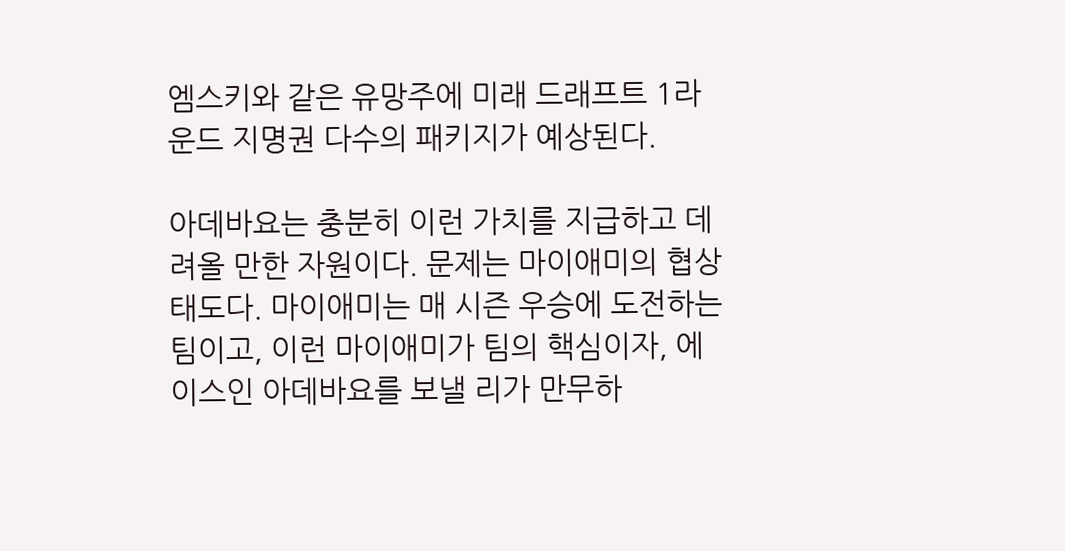엠스키와 같은 유망주에 미래 드래프트 1라운드 지명권 다수의 패키지가 예상된다.

아데바요는 충분히 이런 가치를 지급하고 데려올 만한 자원이다. 문제는 마이애미의 협상 태도다. 마이애미는 매 시즌 우승에 도전하는 팀이고, 이런 마이애미가 팀의 핵심이자, 에이스인 아데바요를 보낼 리가 만무하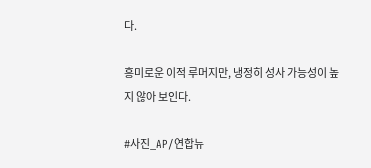다.

흥미로운 이적 루머지만, 냉정히 성사 가능성이 높지 않아 보인다.

#사진_AP/연합뉴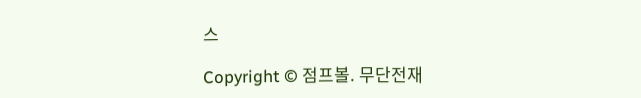스

Copyright © 점프볼. 무단전재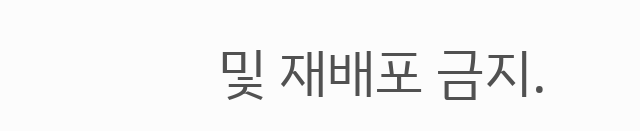및 재배포 금지.